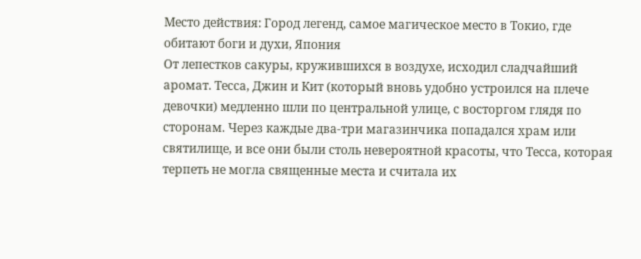Место действия: Город легенд, самое магическое место в Токио, где обитают боги и духи, Япония
От лепестков сакуры, кружившихся в воздухе, исходил сладчайший аромат. Тесса, Джин и Кит (который вновь удобно устроился на плече девочки) медленно шли по центральной улице, с восторгом глядя по сторонам. Через каждые два-три магазинчика попадался храм или святилище, и все они были столь невероятной красоты, что Тесса, которая терпеть не могла священные места и считала их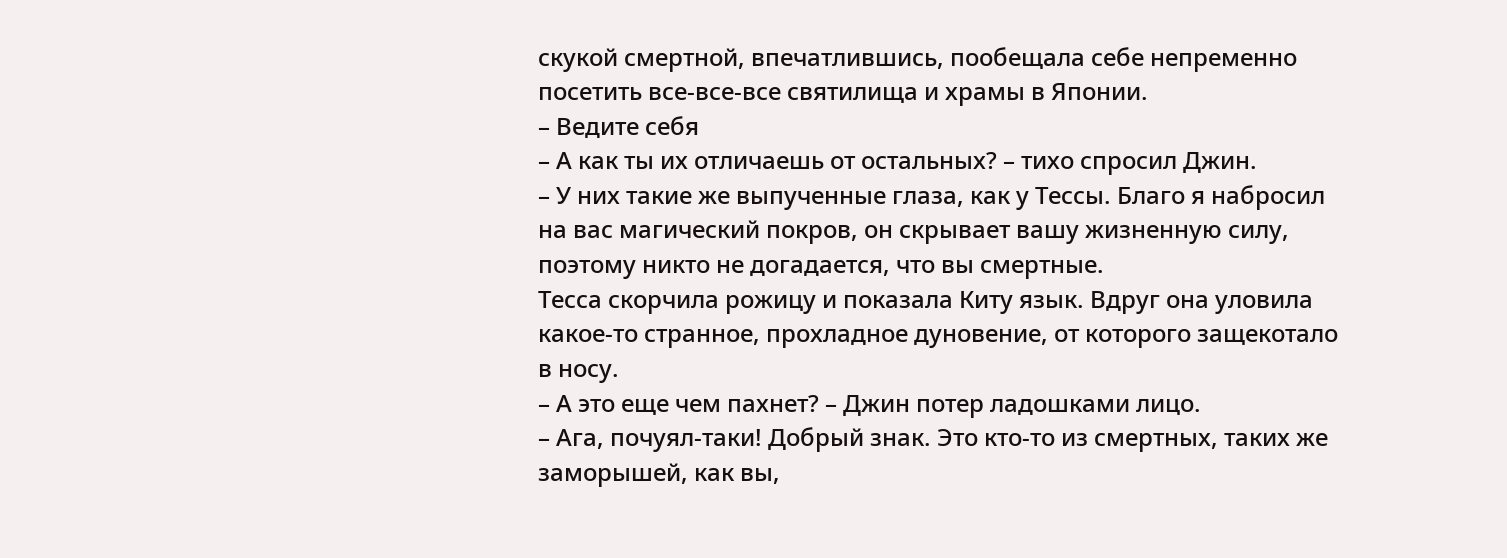скукой смертной, впечатлившись, пообещала себе непременно посетить все-все-все святилища и храмы в Японии.
– Ведите себя
– А как ты их отличаешь от остальных? – тихо спросил Джин.
– У них такие же выпученные глаза, как у Тессы. Благо я набросил на вас магический покров, он скрывает вашу жизненную силу, поэтому никто не догадается, что вы смертные.
Тесса скорчила рожицу и показала Киту язык. Вдруг она уловила какое-то странное, прохладное дуновение, от которого защекотало в носу.
– А это еще чем пахнет? – Джин потер ладошками лицо.
– Ага, почуял-таки! Добрый знак. Это кто-то из смертных, таких же заморышей, как вы,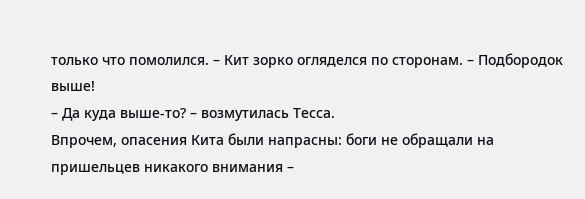только что помолился. – Кит зорко огляделся по сторонам. – Подбородок выше!
– Да куда выше-то? – возмутилась Тесса.
Впрочем, опасения Кита были напрасны: боги не обращали на пришельцев никакого внимания –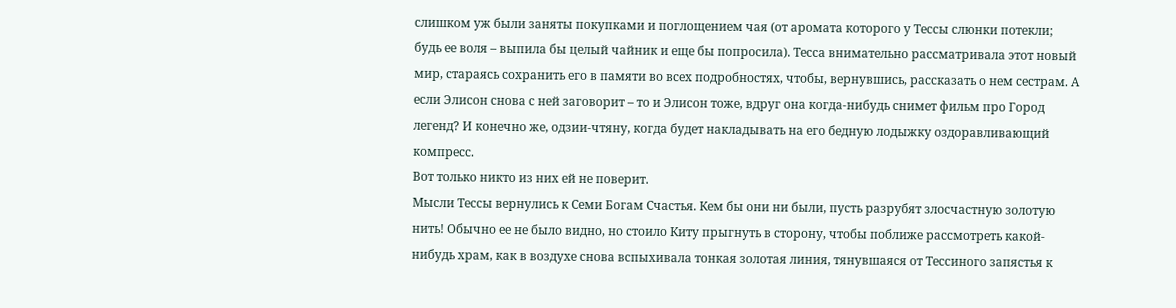слишком уж были заняты покупками и поглощением чая (от аромата которого у Тессы слюнки потекли; будь ее воля – выпила бы целый чайник и еще бы попросила). Тесса внимательно рассматривала этот новый мир, стараясь сохранить его в памяти во всех подробностях, чтобы, вернувшись, рассказать о нем сестрам. А если Элисон снова с ней заговорит – то и Элисон тоже, вдруг она когда-нибудь снимет фильм про Город легенд? И конечно же, одзии-чтяну, когда будет накладывать на его бедную лодыжку оздоравливающий компресс.
Вот только никто из них ей не поверит.
Мысли Тессы вернулись к Семи Богам Счастья. Кем бы они ни были, пусть разрубят злосчастную золотую нить! Обычно ее не было видно, но стоило Киту прыгнуть в сторону, чтобы поближе рассмотреть какой-нибудь храм, как в воздухе снова вспыхивала тонкая золотая линия, тянувшаяся от Тессиного запястья к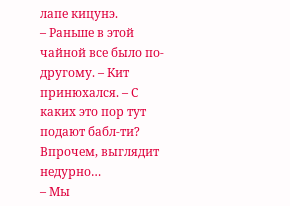лапе кицунэ.
– Раньше в этой чайной все было по-другому. – Кит принюхался. – С каких это пор тут подают бабл-ти? Впрочем, выглядит недурно…
– Мы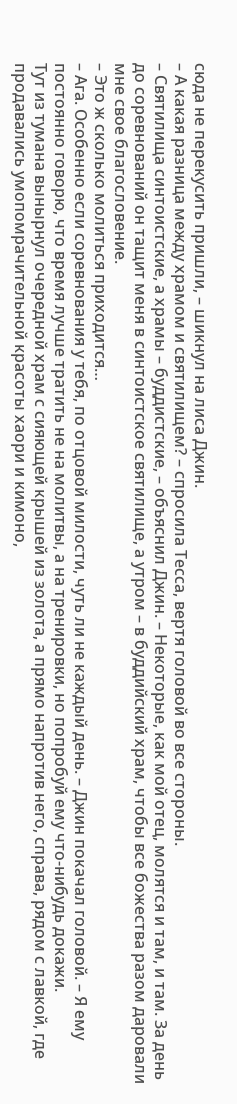сюда не перекусить пришли, – шикнул на лиса Джин.
– А какая разница между храмом и святилищем? – спросила Тесса, вертя головой во все стороны.
– Святилища синтоистские, а храмы – буддистские, – объяснил Джин. – Некоторые, как мой отец, молятся и там, и там. За день до соревнований он тащит меня в синтоистское святилище, а утром – в буддийский храм, чтобы все божества разом даровали мне свое благословение.
– Это ж сколько молиться приходится…
– Ага. Особенно если соревнования у тебя, по отцовой милости, чуть ли не каждый день. – Джин покачал головой. – Я ему постоянно говорю, что время лучше тратить не на молитвы, а на тренировки, но попробуй ему что-нибудь докажи.
Тут из тумана вынырнул очередной храм с сияющей крышей из золота, а прямо напротив него, справа, рядом с лавкой, где продавались умопомрачительной красоты хаори и кимоно,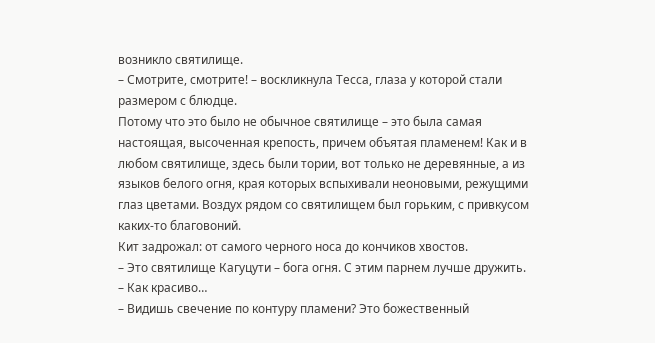возникло святилище.
– Смотрите, смотрите! – воскликнула Тесса, глаза у которой стали размером с блюдце.
Потому что это было не обычное святилище – это была самая настоящая, высоченная крепость, причем объятая пламенем! Как и в любом святилище, здесь были тории, вот только не деревянные, а из языков белого огня, края которых вспыхивали неоновыми, режущими глаз цветами. Воздух рядом со святилищем был горьким, с привкусом каких-то благовоний.
Кит задрожал: от самого черного носа до кончиков хвостов.
– Это святилище Кагуцути – бога огня. С этим парнем лучше дружить.
– Как красиво…
– Видишь свечение по контуру пламени? Это божественный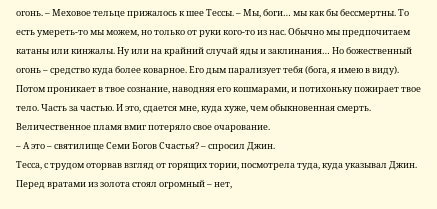огонь. – Меховое тельце прижалось к шее Тессы. – Мы, боги… мы как бы бессмертны. То есть умереть-то мы можем, но только от руки кого-то из нас. Обычно мы предпочитаем катаны или кинжалы. Ну или на крайний случай яды и заклинания… Но божественный огонь – средство куда более коварное. Его дым парализует тебя (бога, я имею в виду). Потом проникает в твое сознание, наводняя его кошмарами, и потихоньку пожирает твое тело. Часть за частью. И это, сдается мне, куда хуже, чем обыкновенная смерть.
Величественное пламя вмиг потеряло свое очарование.
– А это – святилище Семи Богов Счастья? – спросил Джин.
Тесса, с трудом оторвав взгляд от горящих тории, посмотрела туда, куда указывал Джин. Перед вратами из золота стоял огромный – нет,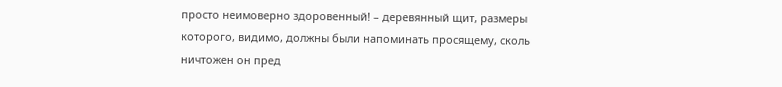просто неимоверно здоровенный! – деревянный щит, размеры которого, видимо, должны были напоминать просящему, сколь ничтожен он пред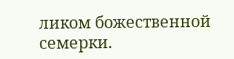ликом божественной семерки.